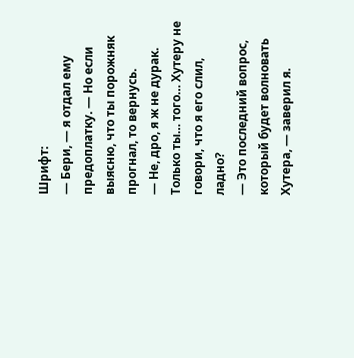Шрифт:
— Бери, — я отдал ему предоплатку. — Но если выясню, что ты порожняк прогнал, то вернусь.
— Не, дро, я ж не дурак. Только ты… того… Хутеру не говори, что я его слил, ладно?
— Это последний вопрос, который будет волновать Хутера, — заверил я.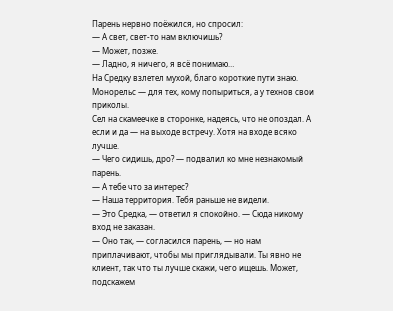Парень нервно поёжился, но спросил:
— А свет, свет-то нам включишь?
— Может, позже.
— Ладно, я ничего, я всё понимаю…
На Средку взлетел мухой, благо короткие пути знаю. Монорельс — для тех, кому попыриться, а у технов свои приколы.
Сел на скамеечке в сторонке, надеясь, что не опоздал. А если и да — на выходе встречу. Хотя на входе всяко лучше.
— Чего сидишь, дро? — подвалил ко мне незнакомый парень.
— А тебе что за интерес?
— Наша территория. Тебя раньше не видели.
— Это Средка, — ответил я спокойно. — Сюда никому вход не заказан.
— Оно так, — согласился парень, — но нам приплачивают, чтобы мы приглядывали. Ты явно не клиент, так что ты лучше скажи, чего ищешь. Может, подскажем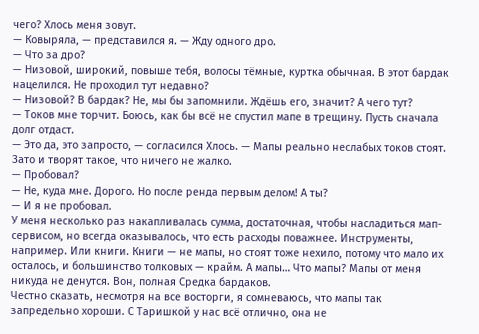чего? Хлось меня зовут.
— Ковыряла, — представился я. — Жду одного дро.
— Что за дро?
— Низовой, широкий, повыше тебя, волосы тёмные, куртка обычная. В этот бардак нацелился. Не проходил тут недавно?
— Низовой? В бардак? Не, мы бы запомнили. Ждёшь его, значит? А чего тут?
— Токов мне торчит. Боюсь, как бы всё не спустил мапе в трещину. Пусть сначала долг отдаст.
— Это да, это запросто, — согласился Хлось. — Мапы реально неслабых токов стоят. Зато и творят такое, что ничего не жалко.
— Пробовал?
— Не, куда мне. Дорого. Но после ренда первым делом! А ты?
— И я не пробовал.
У меня несколько раз накапливалась сумма, достаточная, чтобы насладиться мап-сервисом, но всегда оказывалось, что есть расходы поважнее. Инструменты, например. Или книги. Книги — не мапы, но стоят тоже нехило, потому что мало их осталось, и большинство толковых — крайм. А мапы… Что мапы? Мапы от меня никуда не денутся. Вон, полная Средка бардаков.
Честно сказать, несмотря на все восторги, я сомневаюсь, что мапы так запредельно хороши. С Таришкой у нас всё отлично, она не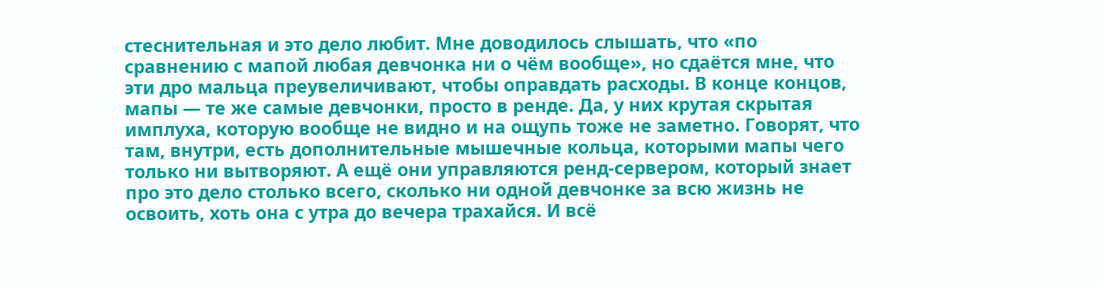стеснительная и это дело любит. Мне доводилось слышать, что «по сравнению с мапой любая девчонка ни о чём вообще», но сдаётся мне, что эти дро мальца преувеличивают, чтобы оправдать расходы. В конце концов, мапы — те же самые девчонки, просто в ренде. Да, у них крутая скрытая имплуха, которую вообще не видно и на ощупь тоже не заметно. Говорят, что там, внутри, есть дополнительные мышечные кольца, которыми мапы чего только ни вытворяют. А ещё они управляются ренд-сервером, который знает про это дело столько всего, сколько ни одной девчонке за всю жизнь не освоить, хоть она с утра до вечера трахайся. И всё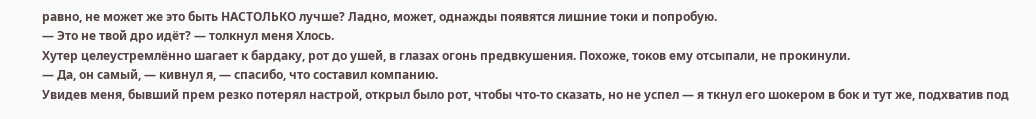равно, не может же это быть НАСТОЛЬКО лучше? Ладно, может, однажды появятся лишние токи и попробую.
— Это не твой дро идёт? — толкнул меня Хлось.
Хутер целеустремлённо шагает к бардаку, рот до ушей, в глазах огонь предвкушения. Похоже, токов ему отсыпали, не прокинули.
— Да, он самый, — кивнул я, — спасибо, что составил компанию.
Увидев меня, бывший прем резко потерял настрой, открыл было рот, чтобы что-то сказать, но не успел — я ткнул его шокером в бок и тут же, подхватив под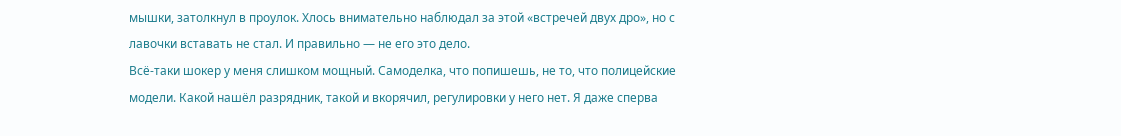мышки, затолкнул в проулок. Хлось внимательно наблюдал за этой «встречей двух дро», но с лавочки вставать не стал. И правильно — не его это дело.
Всё-таки шокер у меня слишком мощный. Самоделка, что попишешь, не то, что полицейские модели. Какой нашёл разрядник, такой и вкорячил, регулировки у него нет. Я даже сперва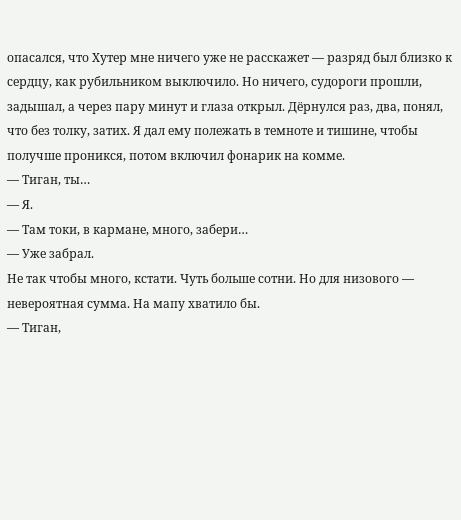опасался, что Хутер мне ничего уже не расскажет — разряд был близко к сердцу, как рубильником выключило. Но ничего, судороги прошли, задышал, а через пару минут и глаза открыл. Дёрнулся раз, два, понял, что без толку, затих. Я дал ему полежать в темноте и тишине, чтобы получше проникся, потом включил фонарик на комме.
— Тиган, ты…
— Я.
— Там токи, в кармане, много, забери…
— Уже забрал.
Не так чтобы много, кстати. Чуть больше сотни. Но для низового — невероятная сумма. На мапу хватило бы.
— Тиган,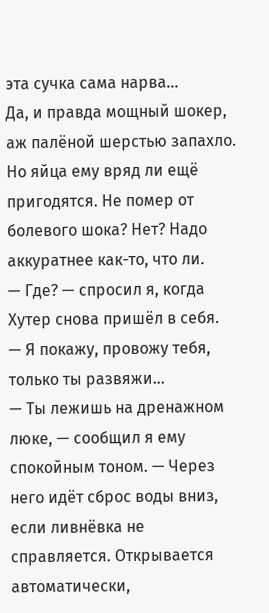эта сучка сама нарва…
Да, и правда мощный шокер, аж палёной шерстью запахло. Но яйца ему вряд ли ещё пригодятся. Не помер от болевого шока? Нет? Надо аккуратнее как-то, что ли.
— Где? — спросил я, когда Хутер снова пришёл в себя.
— Я покажу, провожу тебя, только ты развяжи…
— Ты лежишь на дренажном люке, — сообщил я ему спокойным тоном. — Через него идёт сброс воды вниз, если ливнёвка не справляется. Открывается автоматически,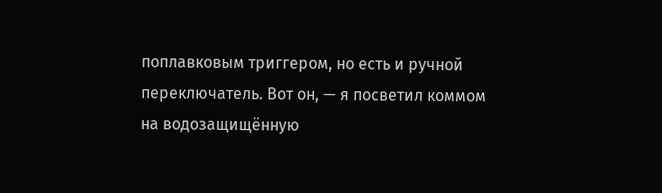поплавковым триггером, но есть и ручной переключатель. Вот он, — я посветил коммом на водозащищённую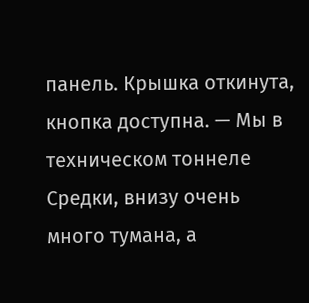панель. Крышка откинута, кнопка доступна. — Мы в техническом тоннеле Средки, внизу очень много тумана, а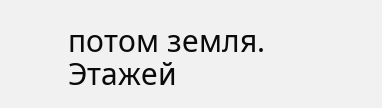потом земля. Этажей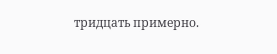тридцать примерно.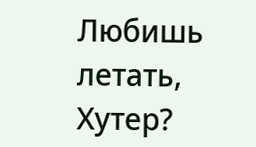Любишь летать, Хутер?